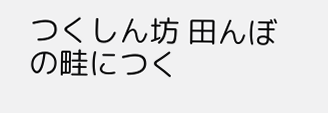つくしん坊 田んぼの畦につく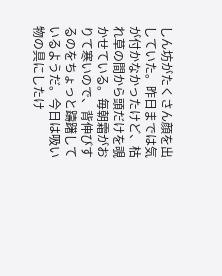しん坊がたくさん顔を出していた。昨日までは気が付かなかったけど、枯れ草の間から頭だけを覗かせている。毎朝霜がおりて寒いので、背伸びするのをちょっと躊躇しているようだ。今日は吸い物の具にしたけ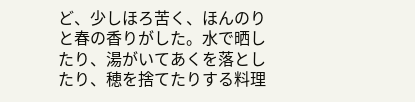ど、少しほろ苦く、ほんのりと春の香りがした。水で晒したり、湯がいてあくを落としたり、穂を捨てたりする料理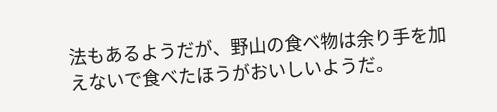法もあるようだが、野山の食べ物は余り手を加えないで食べたほうがおいしいようだ。